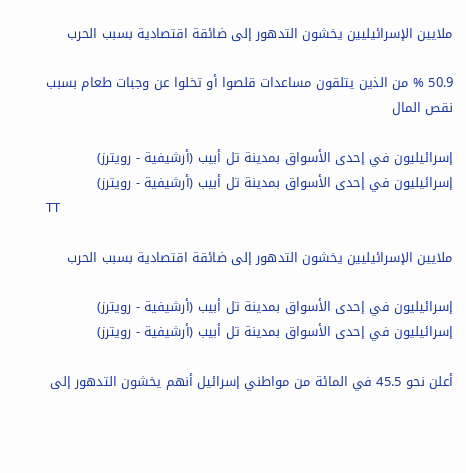ملايين الإسرائيليين يخشون التدهور إلى ضائقة اقتصادية بسبب الحرب

50.9 % من الذين يتلقون مساعدات قلصوا أو تخلوا عن وجبات طعام بسبب نقص المال

إسرائيليون في إحدى الأسواق بمدينة تل أبيب (أرشيفية - رويترز)
إسرائيليون في إحدى الأسواق بمدينة تل أبيب (أرشيفية - رويترز)
TT

ملايين الإسرائيليين يخشون التدهور إلى ضائقة اقتصادية بسبب الحرب

إسرائيليون في إحدى الأسواق بمدينة تل أبيب (أرشيفية - رويترز)
إسرائيليون في إحدى الأسواق بمدينة تل أبيب (أرشيفية - رويترز)

أعلن نحو 45.5 في المائة من مواطني إسرائيل أنهم يخشون التدهور إلى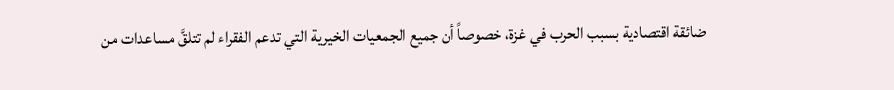ضائقة اقتصادية بسبب الحرب في غزة، خصوصاً أن جميع الجمعيات الخيرية التي تدعم الفقراء لم تتلقَّ مساعدات من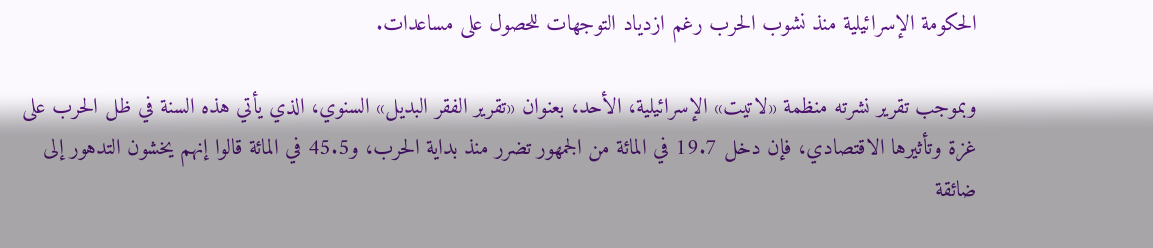الحكومة الإسرائيلية منذ نشوب الحرب رغم ازدياد التوجهات للحصول على مساعدات.

وبموجب تقرير نشرته منظمة «لاتيت» الإسرائيلية، الأحد، بعنوان «تقرير الفقر البديل» السنوي، الذي يأتي هذه السنة في ظل الحرب على غزة وتأثيرها الاقتصادي، فإن دخل 19.7 في المائة من الجمهور تضرر منذ بداية الحرب، و45.5 في المائة قالوا إنهم يخشون التدهور إلى ضائقة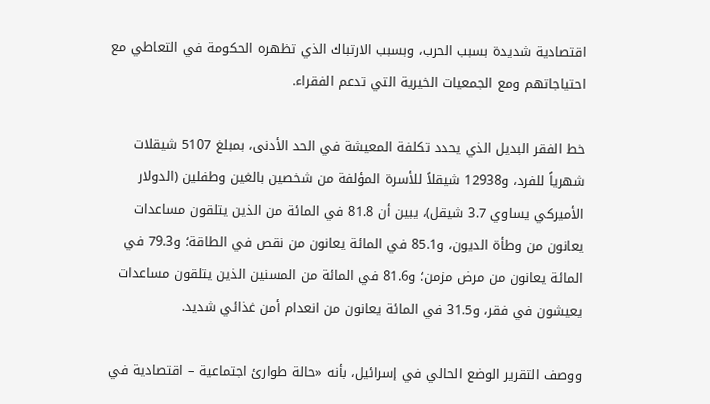اقتصادية شديدة بسبب الحرب، وبسبب الارتباك الذي تظهره الحكومة في التعاطي مع احتياجاتهم ومع الجمعيات الخيرية التي تدعم الفقراء.

خط الفقر البديل الذي يحدد تكلفة المعيشة في الحد الأدنى، بمبلغ 5107 شيقلات شهرياً للفرد، و12938 شيقلاً للأسرة المؤلفة من شخصين بالغين وطفلين (الدولار الأميركي يساوي 3.7 شيقل)، يبين أن 81.8 في المائة من الذين يتلقون مساعدات يعانون من وطأة الديون، و85.1 في المائة يعانون من نقص في الطاقة؛ و79.3 في المائة يعانون من مرض مزمن؛ و81.6 في المائة من المسنين الذين يتلقون مساعدات يعيشون في فقر، و31.5 في المائة يعانون من انعدام أمن غذائي شديد.

ووصف التقرير الوضع الحالي في إسرائيل، بأنه «حالة طوارئ اجتماعية – اقتصادية في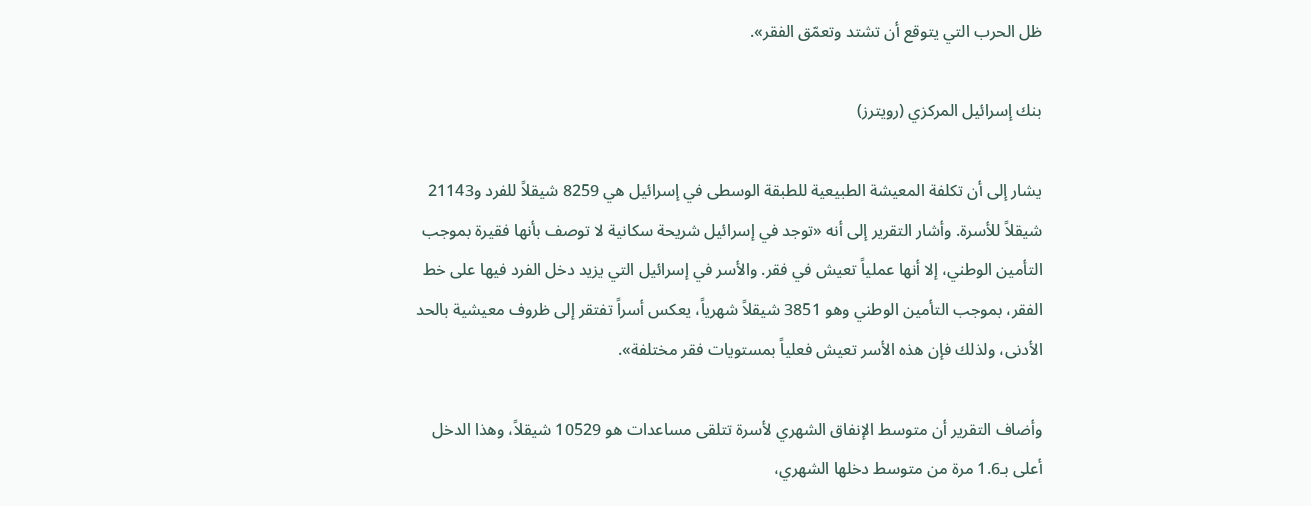ظل الحرب التي يتوقع أن تشتد وتعمّق الفقر».

بنك إسرائيل المركزي (رويترز)

يشار إلى أن تكلفة المعيشة الطبيعية للطبقة الوسطى في إسرائيل هي 8259 شيقلاً للفرد و21143 شيقلاً للأسرة. وأشار التقرير إلى أنه «توجد في إسرائيل شريحة سكانية لا توصف بأنها فقيرة بموجب التأمين الوطني، إلا أنها عملياً تعيش في فقر. والأسر في إسرائيل التي يزيد دخل الفرد فيها على خط الفقر، بموجب التأمين الوطني وهو 3851 شيقلاً شهرياً، يعكس أسراً تفتقر إلى ظروف معيشية بالحد الأدنى، ولذلك فإن هذه الأسر تعيش فعلياً بمستويات فقر مختلفة».

وأضاف التقرير أن متوسط الإنفاق الشهري لأسرة تتلقى مساعدات هو 10529 شيقلاً، وهذا الدخل أعلى بـ1.6 مرة من متوسط دخلها الشهري،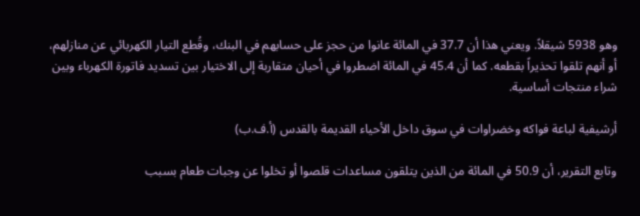وهو 5938 شيقلاً. ويعني هذا أن 37.7 في المائة عانوا من حجز على حسابهم في البنك، وقُطع التيار الكهربائي عن منازلهم، أو أنهم تلقوا تحذيراً بقطعه. كما أن 45.4 في المائة اضطروا في أحيان متقاربة إلى الاختيار بين تسديد فاتورة الكهرباء وبين شراء منتجات أساسية.

أرشيفية لباعة فواكه وخضراوات في سوق داخل الأحياء القديمة بالقدس (أ.ف.ب)

وتابع التقرير، أن 50.9 في المائة من الذين يتلقون مساعدات قلصوا أو تخلوا عن وجبات طعام بسبب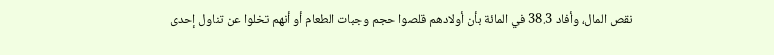نقص المال، وأفاد 38.3 في المائة بأن أولادهم قلصوا حجم وجبات الطعام أو أنهم تخلوا عن تناول إحدى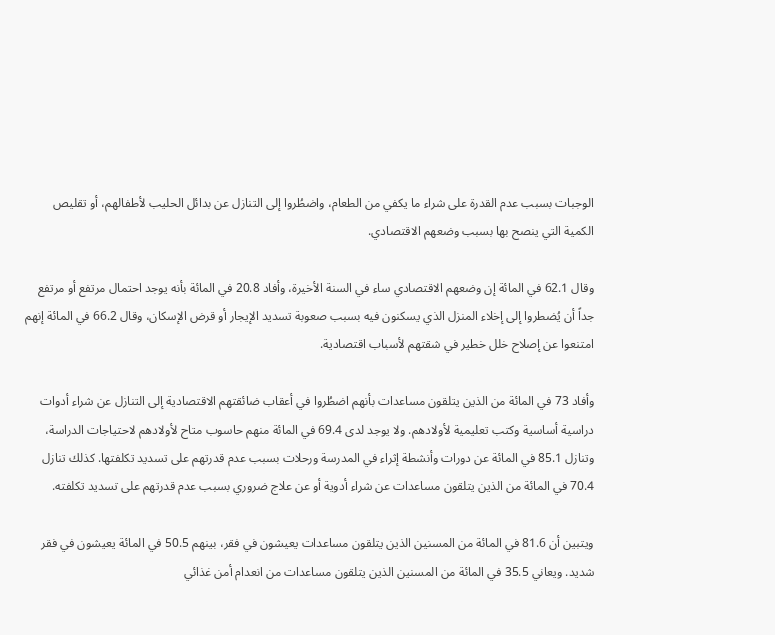الوجبات بسبب عدم القدرة على شراء ما يكفي من الطعام، واضطُروا إلى التنازل عن بدائل الحليب لأطفالهم، أو تقليص الكمية التي ينصح بها بسبب وضعهم الاقتصادي.

وقال 62.1 في المائة إن وضعهم الاقتصادي ساء في السنة الأخيرة، وأفاد 20.8 في المائة بأنه يوجد احتمال مرتفع أو مرتفع جداً أن يُضطروا إلى إخلاء المنزل الذي يسكنون فيه بسبب صعوبة تسديد الإيجار أو قرض الإسكان، وقال 66.2 في المائة إنهم امتنعوا عن إصلاح خلل خطير في شقتهم لأسباب اقتصادية.

وأفاد 73 في المائة من الذين يتلقون مساعدات بأنهم اضطُروا في أعقاب ضائقتهم الاقتصادية إلى التنازل عن شراء أدوات دراسية أساسية وكتب تعليمية لأولادهم. ولا يوجد لدى 69.4 في المائة منهم حاسوب متاح لأولادهم لاحتياجات الدراسة، وتنازل 85.1 في المائة عن دورات وأنشطة إثراء في المدرسة ورحلات بسبب عدم قدرتهم على تسديد تكلفتها. كذلك تنازل 70.4 في المائة من الذين يتلقون مساعدات عن شراء أدوية أو عن علاج ضروري بسبب عدم قدرتهم على تسديد تكلفته.

ويتبين أن 81.6 في المائة من المسنين الذين يتلقون مساعدات يعيشون في فقر، بينهم 50.5 في المائة يعيشون في فقر شديد. ويعاني 35.5 في المائة من المسنين الذين يتلقون مساعدات من انعدام أمن غذائي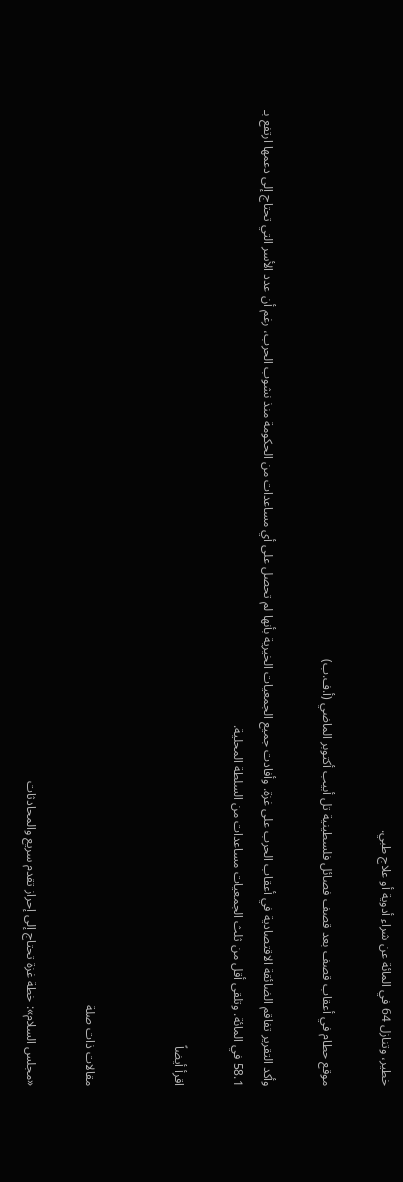خطير، وتنازل 64 في المائة عن شراء أدوية أو علاج طبي.

موقع حطام في أعقاب قصف بعد قصف فصائل فلسطينية تل أبيب أكتوبر الماضي (أ.ف.ب)

وأكد التقرير تفاقم الضائقة الاقتصادية في أعقاب الحرب على غزة. وأفادت جميع الجمعيات الخيرية بأنها لم تحصل على أي مساعدات من الحكومة منذ نشوب الحرب، رغم أن عدد الأسر التي تحتاج إلى دعمها ارتفع بـ 58.1 في المائة. وتلقى أقل من ثلث الجمعيات مساعدات من السلطة المحلية.

اقرأ أيضاً


مقالات ذات صلة

«مجلس السلام»: خطة غزة تحتاج إلى إحراز تقدم سريع والمحادثات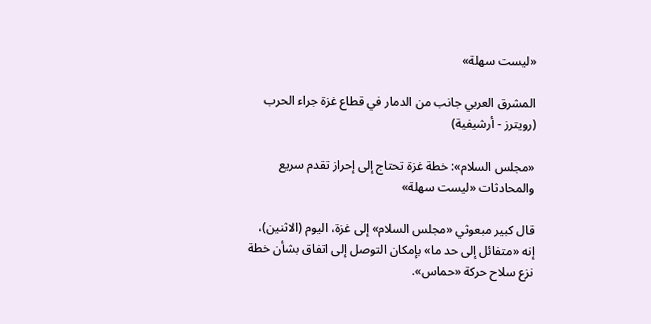«ليست سهلة»

المشرق العربي جانب من الدمار في قطاع غزة جراء الحرب (رويترز - أرشيفية)

«مجلس السلام»: خطة غزة تحتاج إلى إحراز تقدم سريع والمحادثات «ليست سهلة»

قال كبير مبعوثي «مجلس السلام» إلى غزة، اليوم (الاثنين)، إنه «متفائل إلى حد ما» بإمكان التوصل إلى اتفاق بشأن خطة نزع سلاح حركة «حماس».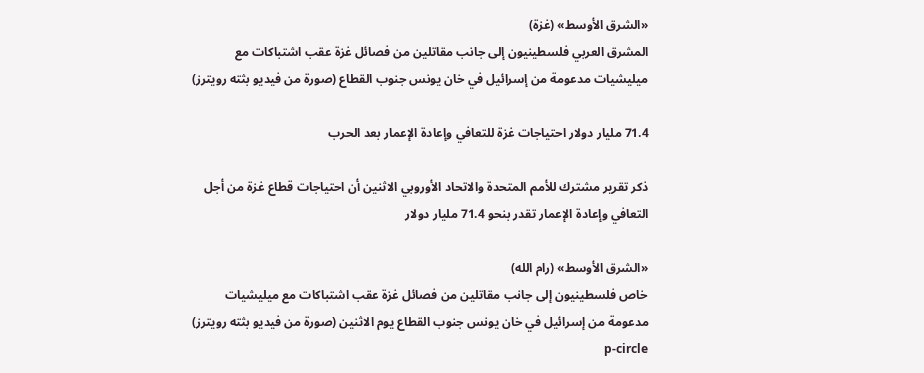«الشرق الأوسط» (غزة)
المشرق العربي فلسطينيون إلى جانب مقاتلين من فصائل غزة عقب اشتباكات مع ميليشيات مدعومة من إسرائيل في خان يونس جنوب القطاع (صورة من فيديو بثته رويترز)

71.4 مليار دولار احتياجات غزة للتعافي وإعادة الإعمار بعد الحرب

ذكر تقرير مشترك للأمم المتحدة والاتحاد الأوروبي الاثنين أن احتياجات قطاع غزة من أجل التعافي وإعادة الإعمار تقدر بنحو 71.4 مليار دولار

«الشرق الأوسط» (رام الله)
خاص فلسطينيون إلى جانب مقاتلين من فصائل غزة عقب اشتباكات مع ميليشيات مدعومة من إسرائيل في خان يونس جنوب القطاع يوم الاثنين (صورة من فيديو بثته رويترز) p-circle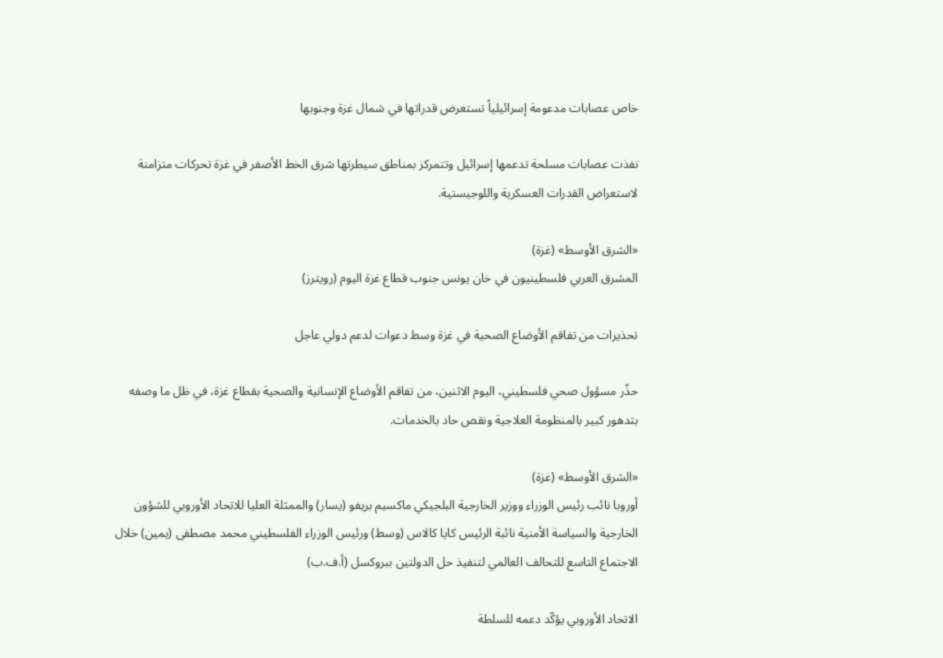خاص عصابات مدعومة إسرائيلياً تستعرض قدراتها في شمال غزة وجنوبها

نفذت عصابات مسلحة تدعمها إسرائيل وتتمركز بمناطق سيطرتها شرق الخط الأصفر في غزة تحركات متزامنة لاستعراض القدرات العسكرية واللوجيستية.

«الشرق الأوسط» (غزة)
المشرق العربي فلسطينيون في خان يونس جنوب قطاع غزة اليوم (رويترز)

تحذيرات من تفاقم الأوضاع الصحية في غزة وسط دعوات لدعم دولي عاجل

حذّر مسؤول صحي فلسطيني، اليوم الاثنين، من تفاقم الأوضاع الإنسانية والصحية بقطاع غزة، في ظل ما وصفه بتدهور كبير بالمنظومة العلاجية ونقص حاد بالخدمات.

«الشرق الأوسط» (غزة)
أوروبا نائب رئيس الوزراء ووزير الخارجية البلجيكي ماكسيم بريفو (يسار) والممثلة العليا للاتحاد الأوروبي للشؤون الخارجية والسياسة الأمنية نائبة الرئيس كايا كالاس (وسط) ورئيس الوزراء الفلسطيني محمد مصطفى (يمين) خلال الاجتماع التاسع للتحالف العالمي لتنفيذ حل الدولتين ببروكسل (أ.ف.ب)

الاتحاد الأوروبي يؤكّد دعمه للسلطة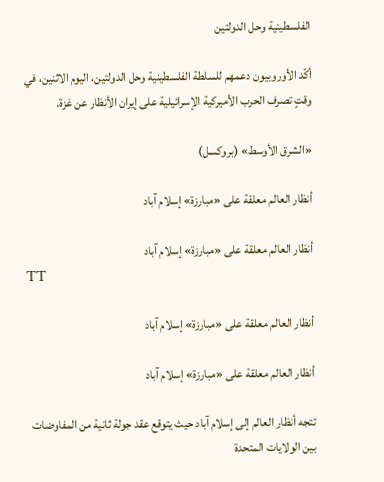الفلسطينية وحل الدولتين

أكّد الأوروبيون دعمهم للسلطة الفلسطينية وحل الدولتين، اليوم الاثنين، في وقتٍ تصرف الحرب الأميركية الإسرائيلية على إيران الأنظار عن غزة.

«الشرق الأوسط» (بروكسل)

أنظار العالم معلقة على «مبارزة» إسلام آباد

أنظار العالم معلقة على «مبارزة» إسلام آباد
TT

أنظار العالم معلقة على «مبارزة» إسلام آباد

أنظار العالم معلقة على «مبارزة» إسلام آباد

تتجه أنظار العالم إلى إسلام آباد حيث يتوقع عقد جولة ثانية من المفاوضات بين الولايات المتحدة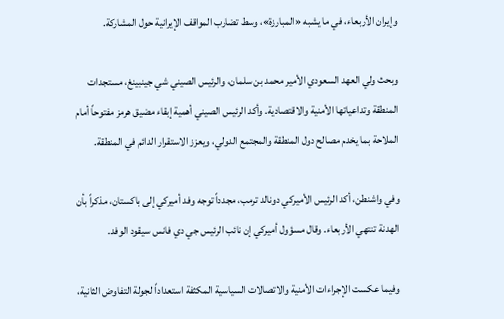وإيران الأربعاء، في ما يشبه «المبارزة»، وسط تضارب المواقف الإيرانية حول المشاركة.

وبحث ولي العهد السعودي الأمير محمد بن سلمان، والرئيس الصيني شي جينبينغ، مستجدات المنطقة وتداعياتها الأمنية والاقتصادية. وأكد الرئيس الصيني أهمية إبقاء مضيق هرمز مفتوحاً أمام الملاحة بما يخدم مصالح دول المنطقة والمجتمع الدولي، ويعزز الاستقرار الدائم في المنطقة.

وفي واشنطن، أكد الرئيس الأميركي دونالد ترمب، مجدداً توجه وفد أميركي إلى باكستان، مذكراً بأن الهدنة تنتهي الأربعاء. وقال مسؤول أميركي إن نائب الرئيس جي دي فانس سيقود الوفد.

وفيما عكست الإجراءات الأمنية والاتصالات السياسية المكثفة استعداداً لجولة التفاوض الثانية،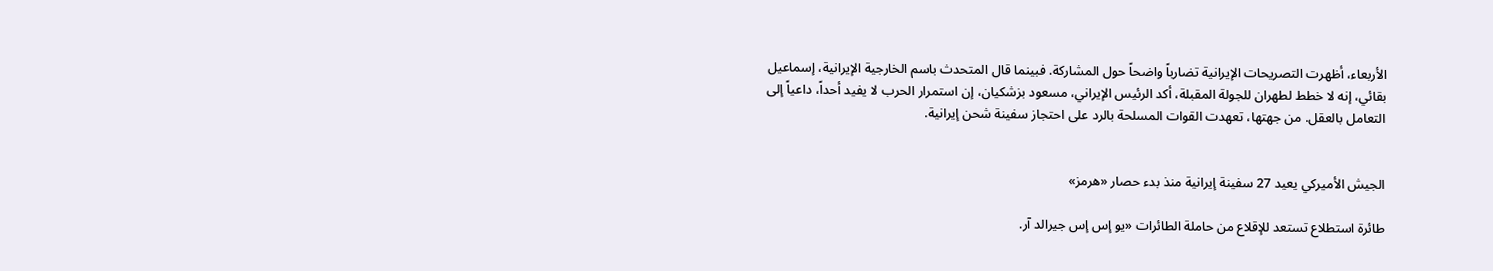الأربعاء، أظهرت التصريحات الإيرانية تضارباً واضحاً حول المشاركة. فبينما قال المتحدث باسم الخارجية الإيرانية، إسماعيل بقائي، إنه لا خطط لطهران للجولة المقبلة، أكد الرئيس الإيراني، مسعود بزشكيان، إن استمرار الحرب لا يفيد أحداً، داعياً إلى التعامل بالعقل. من جهتها، تعهدت القوات المسلحة بالرد على احتجاز سفينة شحن إيرانية.


الجيش الأميركي يعيد 27 سفينة إيرانية منذ بدء حصار «هرمز»

طائرة استطلاع تستعد للإقلاع من حاملة الطائرات «يو إس إس جيرالد آر.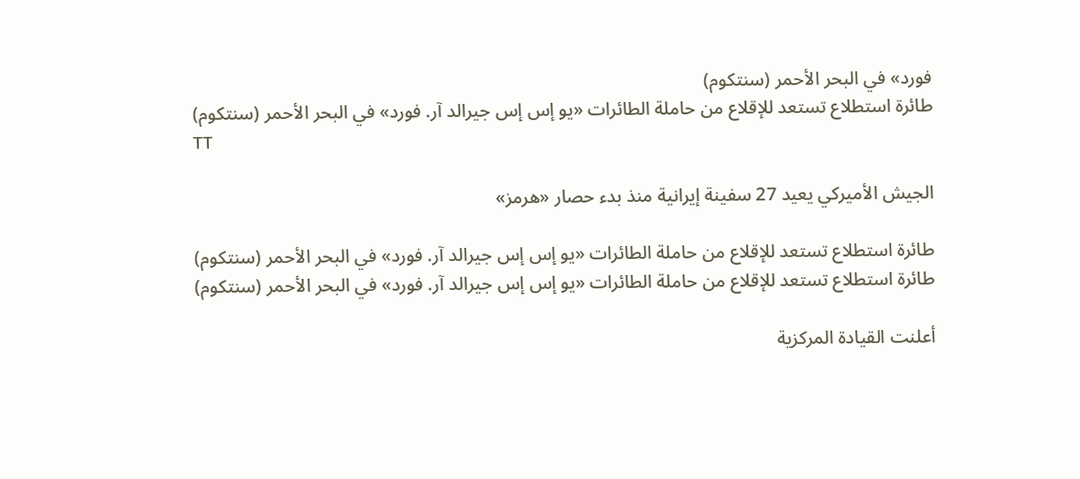فورد» في البحر الأحمر (سنتكوم)
طائرة استطلاع تستعد للإقلاع من حاملة الطائرات «يو إس إس جيرالد آر. فورد» في البحر الأحمر (سنتكوم)
TT

الجيش الأميركي يعيد 27 سفينة إيرانية منذ بدء حصار «هرمز»

طائرة استطلاع تستعد للإقلاع من حاملة الطائرات «يو إس إس جيرالد آر. فورد» في البحر الأحمر (سنتكوم)
طائرة استطلاع تستعد للإقلاع من حاملة الطائرات «يو إس إس جيرالد آر. فورد» في البحر الأحمر (سنتكوم)

أعلنت القيادة المركزية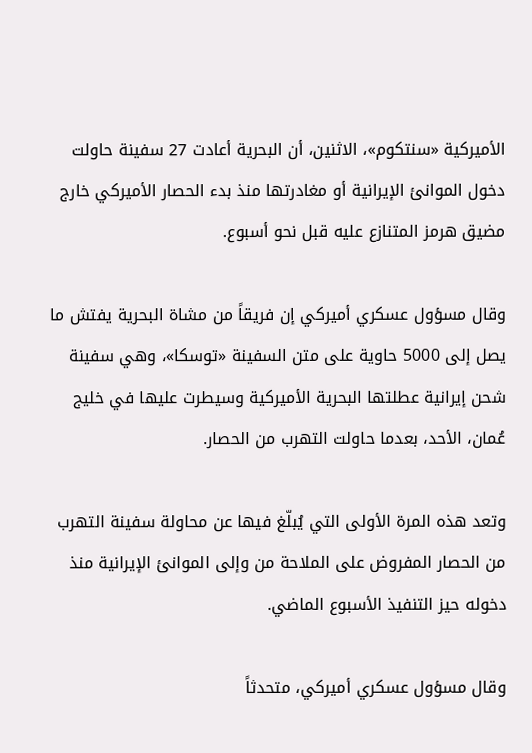الأميركية «سنتكوم»، الاثنين، أن البحرية أعادت 27 سفينة حاولت دخول الموانئ الإيرانية أو مغادرتها منذ بدء الحصار الأميركي خارج مضيق هرمز المتنازع عليه قبل نحو أسبوع.

وقال مسؤول عسكري أميركي إن فريقاً من مشاة البحرية يفتش ما يصل إلى 5000 حاوية على متن السفينة «توسكا»، وهي سفينة شحن إيرانية عطلتها البحرية الأميركية وسيطرت عليها في خليج عُمان، الأحد، بعدما حاولت التهرب من الحصار.

وتعد هذه المرة الأولى التي يُبلّغ فيها عن محاولة سفينة التهرب من الحصار المفروض على الملاحة من وإلى الموانئ الإيرانية منذ دخوله حيز التنفيذ الأسبوع الماضي.

وقال مسؤول عسكري أميركي، متحدثاً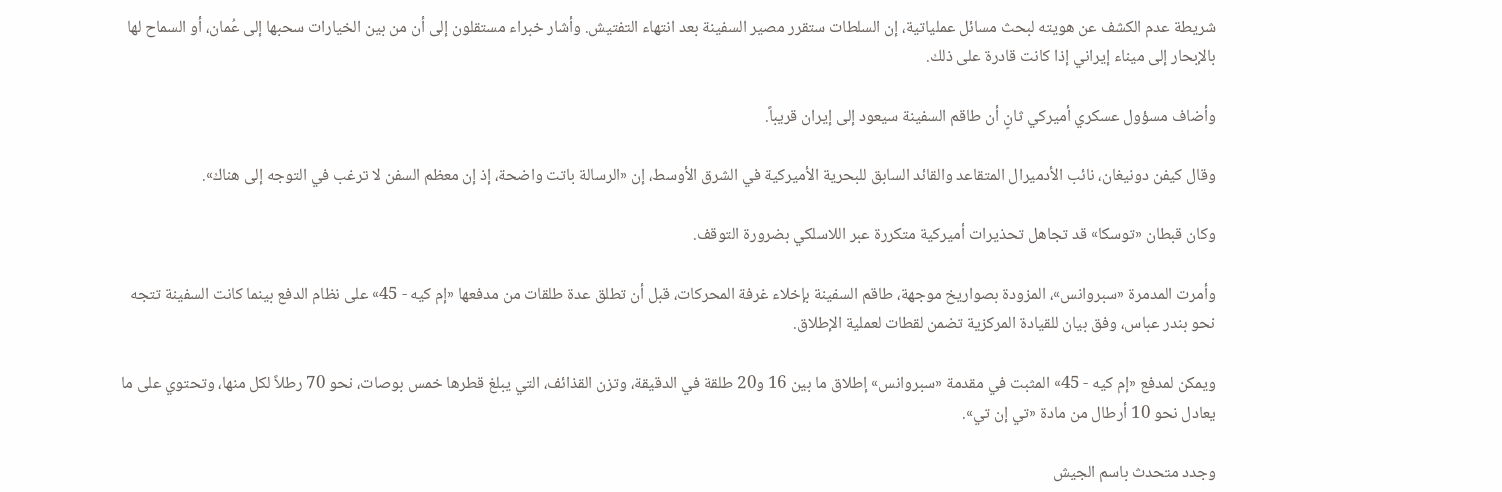شريطة عدم الكشف عن هويته لبحث مسائل عملياتية، إن السلطات ستقرر مصير السفينة بعد انتهاء التفتيش. وأشار خبراء مستقلون إلى أن من بين الخيارات سحبها إلى عُمان، أو السماح لها بالإبحار إلى ميناء إيراني إذا كانت قادرة على ذلك.

وأضاف مسؤول عسكري أميركي ثانٍ أن طاقم السفينة سيعود إلى إيران قريباً.

وقال كيفن دونيغان، نائب الأدميرال المتقاعد والقائد السابق للبحرية الأميركية في الشرق الأوسط، إن «الرسالة باتت واضحة، إذ إن معظم السفن لا ترغب في التوجه إلى هناك».

وكان قبطان «توسكا» قد تجاهل تحذيرات أميركية متكررة عبر اللاسلكي بضرورة التوقف.

وأمرت المدمرة «سبروانس»، المزودة بصواريخ موجهة، طاقم السفينة بإخلاء غرفة المحركات، قبل أن تطلق عدة طلقات من مدفعها «إم كيه - 45» على نظام الدفع بينما كانت السفينة تتجه نحو بندر عباس، وفق بيان للقيادة المركزية تضمن لقطات لعملية الإطلاق.

ويمكن لمدفع «إم كيه - 45» المثبت في مقدمة «سبروانس» إطلاق ما بين 16 و20 طلقة في الدقيقة، وتزن القذائف، التي يبلغ قطرها خمس بوصات، نحو 70 رطلاً لكل منها، وتحتوي على ما يعادل نحو 10 أرطال من مادة «تي إن تي».

وجدد متحدث باسم الجيش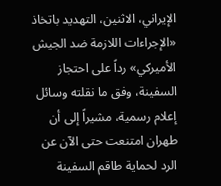الإيراني، الاثنين، التهديد باتخاذ «الإجراءات اللازمة ضد الجيش الأميركي» رداً على احتجاز السفينة، وفق ما نقلته وسائل إعلام رسمية، مشيراً إلى أن طهران امتنعت حتى الآن عن الرد لحماية طاقم السفينة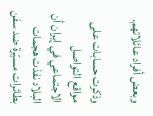وبعض أفراد عائلاتهم.

وذكرت حسابات على مواقع التواصل الاجتماعي في إيران أن البلاد نفذت هجمات بطائرات مسيّرة ضد سفن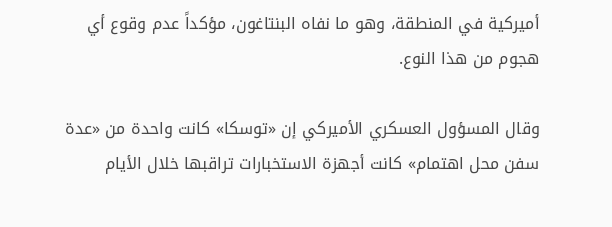أميركية في المنطقة، وهو ما نفاه البنتاغون، مؤكداً عدم وقوع أي هجوم من هذا النوع.

وقال المسؤول العسكري الأميركي إن «توسكا» كانت واحدة من «عدة سفن محل اهتمام» كانت أجهزة الاستخبارات تراقبها خلال الأيام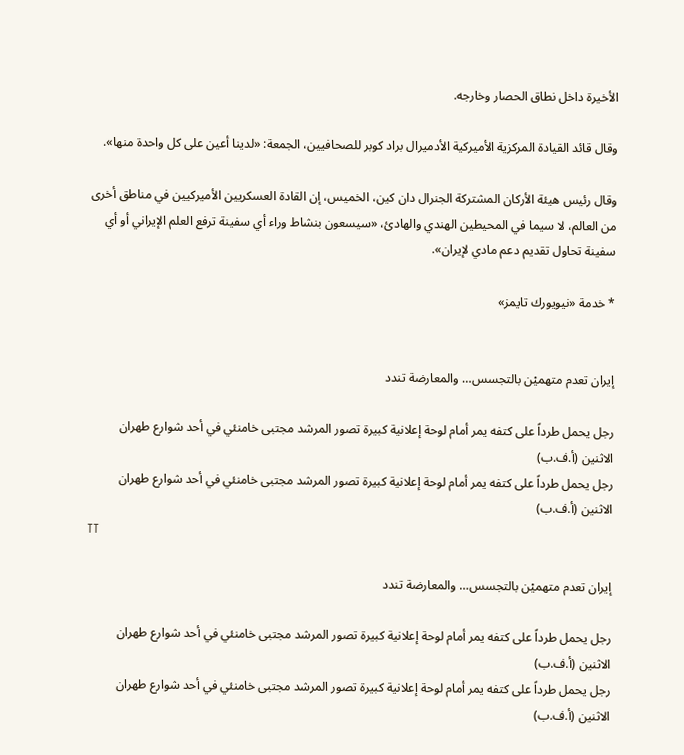الأخيرة داخل نطاق الحصار وخارجه.

وقال قائد القيادة المركزية الأميركية الأدميرال براد كوبر للصحافيين، الجمعة: «لدينا أعين على كل واحدة منها».

وقال رئيس هيئة الأركان المشتركة الجنرال دان كين، الخميس، إن القادة العسكريين الأميركيين في مناطق أخرى من العالم، لا سيما في المحيطين الهندي والهادئ، «سيسعون بنشاط وراء أي سفينة ترفع العلم الإيراني أو أي سفينة تحاول تقديم دعم مادي لإيران».

* خدمة «نيويورك تايمز»


إيران تعدم متهميْن بالتجسس… والمعارضة تندد

رجل يحمل طرداً على كتفه يمر أمام لوحة إعلانية كبيرة تصور المرشد مجتبى خامنئي في أحد شوارع طهران الاثنين (أ.ف.ب)
رجل يحمل طرداً على كتفه يمر أمام لوحة إعلانية كبيرة تصور المرشد مجتبى خامنئي في أحد شوارع طهران الاثنين (أ.ف.ب)
TT

إيران تعدم متهميْن بالتجسس… والمعارضة تندد

رجل يحمل طرداً على كتفه يمر أمام لوحة إعلانية كبيرة تصور المرشد مجتبى خامنئي في أحد شوارع طهران الاثنين (أ.ف.ب)
رجل يحمل طرداً على كتفه يمر أمام لوحة إعلانية كبيرة تصور المرشد مجتبى خامنئي في أحد شوارع طهران الاثنين (أ.ف.ب)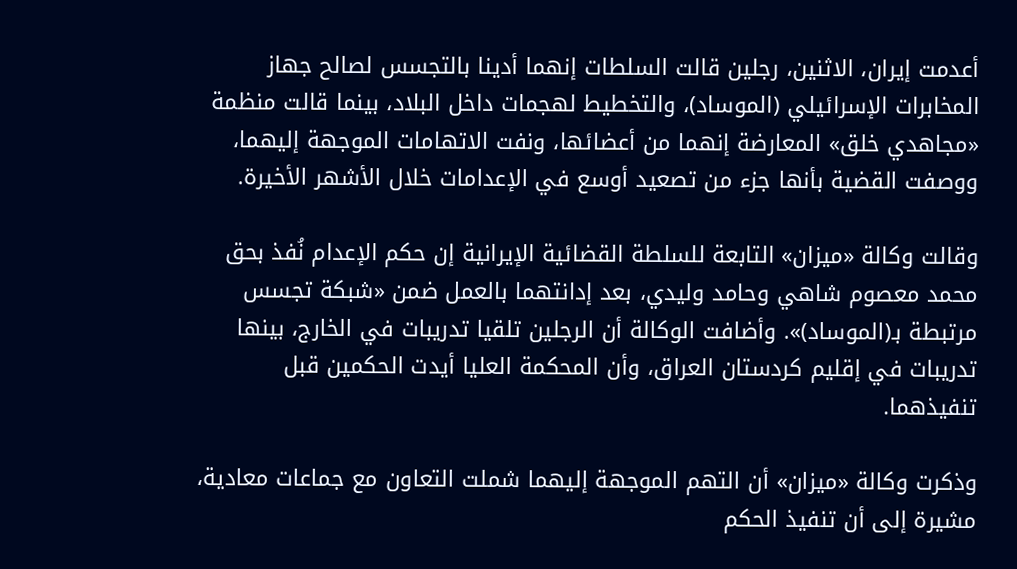أعدمت إيران، الاثنين، رجلين قالت السلطات إنهما أدينا بالتجسس لصالح جهاز المخابرات الإسرائيلي (الموساد)، والتخطيط لهجمات داخل البلاد، بينما قالت منظمة «مجاهدي خلق» المعارضة إنهما من أعضائها، ونفت الاتهامات الموجهة إليهما، ووصفت القضية بأنها جزء من تصعيد أوسع في الإعدامات خلال الأشهر الأخيرة.

وقالت وكالة «ميزان» التابعة للسلطة القضائية الإيرانية إن حكم الإعدام نُفذ بحق محمد معصوم شاهي وحامد وليدي، بعد إدانتهما بالعمل ضمن «شبكة تجسس مرتبطة بـ(الموساد)». وأضافت الوكالة أن الرجلين تلقيا تدريبات في الخارج، بينها تدريبات في إقليم كردستان العراق، وأن المحكمة العليا أيدت الحكمين قبل تنفيذهما.

وذكرت وكالة «ميزان» أن التهم الموجهة إليهما شملت التعاون مع جماعات معادية، مشيرة إلى أن تنفيذ الحكم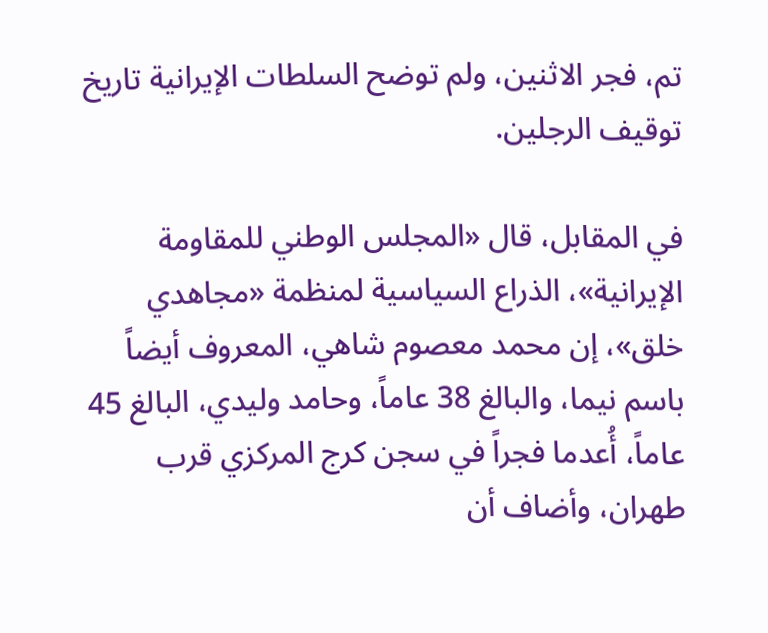تم، فجر الاثنين، ولم توضح السلطات الإيرانية تاريخ توقيف الرجلين.

في المقابل، قال «المجلس الوطني للمقاومة الإيرانية»، الذراع السياسية لمنظمة «مجاهدي خلق»، إن محمد معصوم شاهي، المعروف أيضاً باسم نيما، والبالغ 38 عاماً، وحامد وليدي، البالغ 45 عاماً، أُعدما فجراً في سجن كرج المركزي قرب طهران، وأضاف أن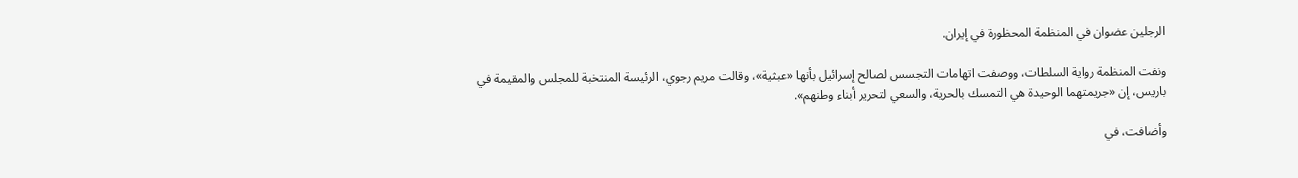الرجلين عضوان في المنظمة المحظورة في إيران.

ونفت المنظمة رواية السلطات، ووصفت اتهامات التجسس لصالح إسرائيل بأنها «عبثية»، وقالت مريم رجوي، الرئيسة المنتخبة للمجلس والمقيمة في باريس، إن «جريمتهما الوحيدة هي التمسك بالحرية، والسعي لتحرير أبناء وطنهم».

وأضافت، في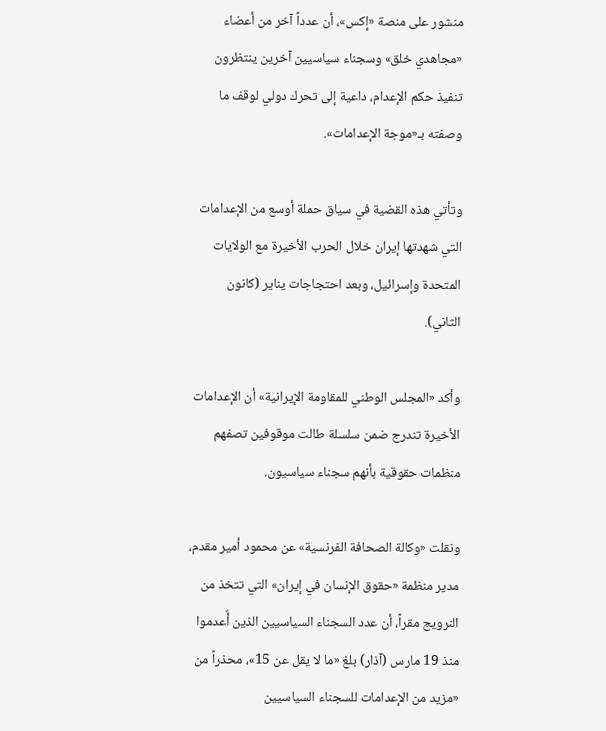منشور على منصة «إكس»، أن عدداً آخر من أعضاء «مجاهدي خلق» وسجناء سياسيين آخرين ينتظرون تنفيذ حكم الإعدام، داعية إلى تحرك دولي لوقف ما وصفته بـ«موجة الإعدامات».

وتأتي هذه القضية في سياق حملة أوسع من الإعدامات التي شهدتها إيران خلال الحرب الأخيرة مع الولايات المتحدة وإسرائيل، وبعد احتجاجات يناير (كانون الثاني).

وأكد «المجلس الوطني للمقاومة الإيرانية» أن الإعدامات الأخيرة تندرج ضمن سلسلة طالت موقوفين تصفهم منظمات حقوقية بأنهم سجناء سياسيون.

ونقلت «وكالة الصحافة الفرنسية» عن محمود أمير مقدم، مدير منظمة «حقوق الإنسان في إيران» التي تتخذ من النرويج مقراً، أن عدد السجناء السياسيين الذين أٌعدموا منذ 19 مارس (آذار) بلغ «ما لا يقل عن 15»، محذراً من «مزيد من الإعدامات للسجناء السياسيين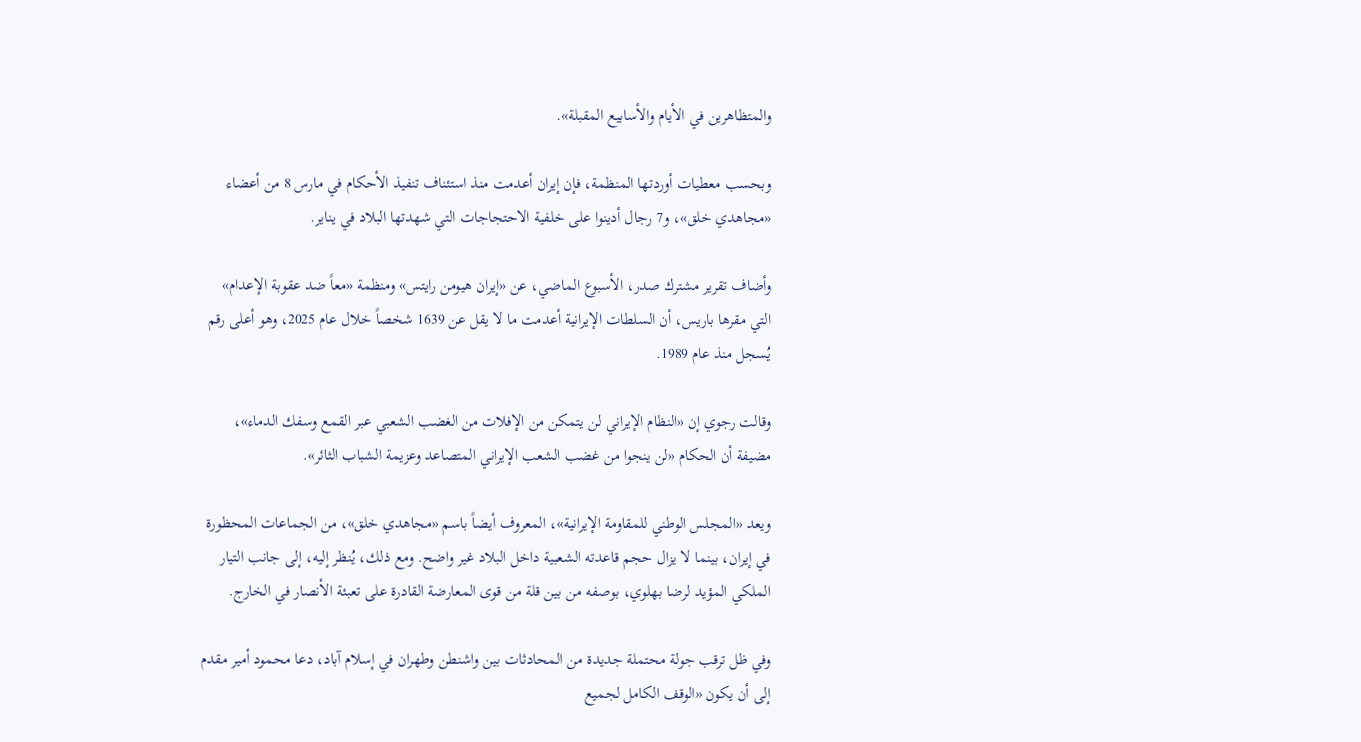والمتظاهرين في الأيام والأسابيع المقبلة».

وبحسب معطيات أوردتها المنظمة، فإن إيران أعدمت منذ استئناف تنفيذ الأحكام في مارس 8 من أعضاء «مجاهدي خلق»، و7 رجال أدينوا على خلفية الاحتجاجات التي شهدتها البلاد في يناير.

وأضاف تقرير مشترك صدر، الأسبوع الماضي، عن «إيران هيومن رايتس» ومنظمة «معاً ضد عقوبة الإعدام» التي مقرها باريس، أن السلطات الإيرانية أعدمت ما لا يقل عن 1639 شخصاً خلال عام 2025، وهو أعلى رقم يُسجل منذ عام 1989.

وقالت رجوي إن «النظام الإيراني لن يتمكن من الإفلات من الغضب الشعبي عبر القمع وسفك الدماء»، مضيفة أن الحكام «لن ينجوا من غضب الشعب الإيراني المتصاعد وعزيمة الشباب الثائر».

ويعد «المجلس الوطني للمقاومة الإيرانية»، المعروف أيضاً باسم «مجاهدي خلق»، من الجماعات المحظورة في إيران، بينما لا يزال حجم قاعدته الشعبية داخل البلاد غير واضح. ومع ذلك، يُنظر إليه، إلى جانب التيار الملكي المؤيد لرضا بهلوي، بوصفه من بين قلة من قوى المعارضة القادرة على تعبئة الأنصار في الخارج.

وفي ظل ترقب جولة محتملة جديدة من المحادثات بين واشنطن وطهران في إسلام آباد، دعا محمود أمير مقدم إلى أن يكون «الوقف الكامل لجميع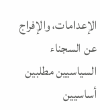الإعدامات، والإفراج عن السجناء السياسيين مطلبين أساسيين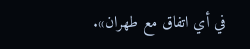في أي اتفاق مع طهران».